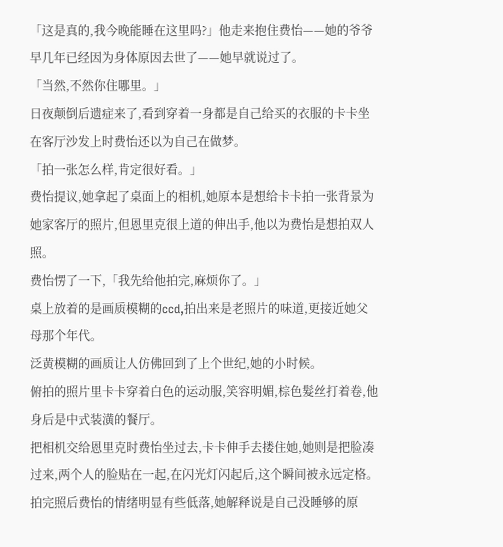「这是真的,我今晚能睡在这里吗?」他走来抱住费怡——她的爷爷早几年已经因为身体原因去世了——她早就说过了。
「当然,不然你住哪里。」
日夜颠倒后遗症来了,看到穿着一身都是自己给买的衣服的卡卡坐在客厅沙发上时费怡还以为自己在做梦。
「拍一张怎么样,肯定很好看。」
费怡提议,她拿起了桌面上的相机,她原本是想给卡卡拍一张背景为她家客厅的照片,但恩里克很上道的伸出手,他以为费怡是想拍双人照。
费怡愣了一下,「我先给他拍完,麻烦你了。」
桌上放着的是画质模糊的ccd,拍出来是老照片的味道,更接近她父母那个年代。
泛黄模糊的画质让人仿佛回到了上个世纪,她的小时候。
俯拍的照片里卡卡穿着白色的运动服,笑容明媚,棕色髮丝打着卷,他身后是中式装潢的餐厅。
把相机交给恩里克时费怡坐过去,卡卡伸手去搂住她,她则是把脸凑过来,两个人的脸贴在一起,在闪光灯闪起后,这个瞬间被永远定格。
拍完照后费怡的情绪明显有些低落,她解释说是自己没睡够的原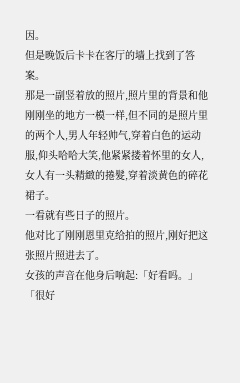因。
但是晚饭后卡卡在客厅的墙上找到了答案。
那是一副竖着放的照片,照片里的背景和他刚刚坐的地方一模一样,但不同的是照片里的两个人,男人年轻帅气,穿着白色的运动服,仰头哈哈大笑,他紧紧搂着怀里的女人,女人有一头精緻的捲髮,穿着淡黄色的碎花裙子。
一看就有些日子的照片。
他对比了刚刚恩里克给拍的照片,刚好把这张照片照进去了。
女孩的声音在他身后响起:「好看吗。」
「很好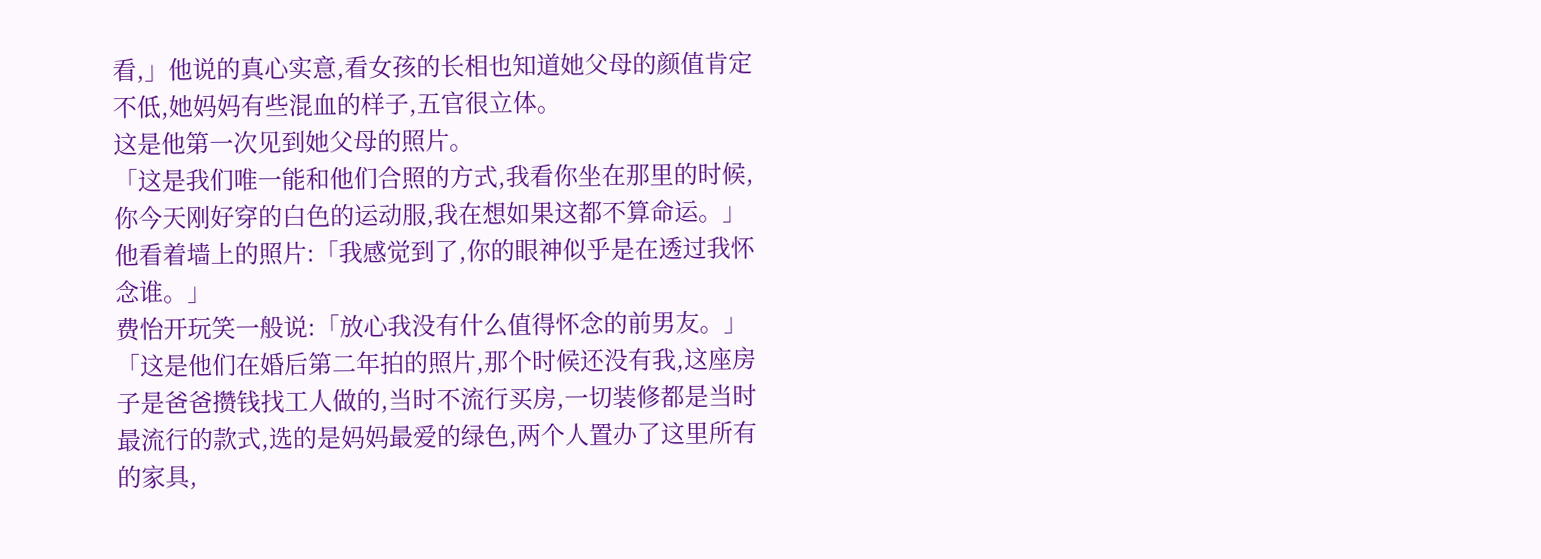看,」他说的真心实意,看女孩的长相也知道她父母的颜值肯定不低,她妈妈有些混血的样子,五官很立体。
这是他第一次见到她父母的照片。
「这是我们唯一能和他们合照的方式,我看你坐在那里的时候,你今天刚好穿的白色的运动服,我在想如果这都不算命运。」
他看着墙上的照片:「我感觉到了,你的眼神似乎是在透过我怀念谁。」
费怡开玩笑一般说:「放心我没有什么值得怀念的前男友。」
「这是他们在婚后第二年拍的照片,那个时候还没有我,这座房子是爸爸攒钱找工人做的,当时不流行买房,一切装修都是当时最流行的款式,选的是妈妈最爱的绿色,两个人置办了这里所有的家具,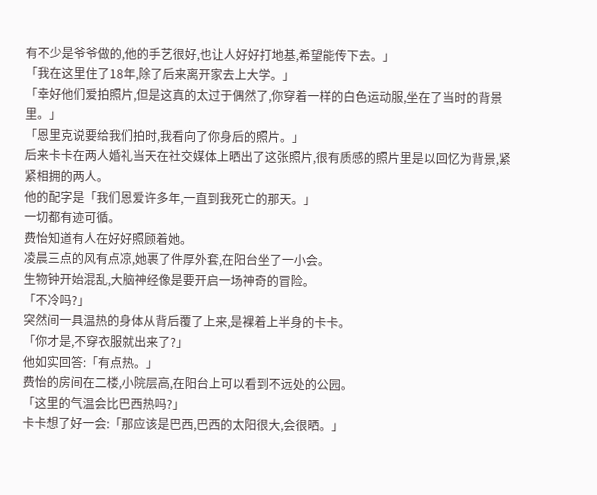有不少是爷爷做的,他的手艺很好,也让人好好打地基,希望能传下去。」
「我在这里住了18年,除了后来离开家去上大学。」
「幸好他们爱拍照片,但是这真的太过于偶然了,你穿着一样的白色运动服,坐在了当时的背景里。」
「恩里克说要给我们拍时,我看向了你身后的照片。」
后来卡卡在两人婚礼当天在社交媒体上晒出了这张照片,很有质感的照片里是以回忆为背景,紧紧相拥的两人。
他的配字是「我们恩爱许多年,一直到我死亡的那天。」
一切都有迹可循。
费怡知道有人在好好照顾着她。
凌晨三点的风有点凉,她裹了件厚外套,在阳台坐了一小会。
生物钟开始混乱,大脑神经像是要开启一场神奇的冒险。
「不冷吗?」
突然间一具温热的身体从背后覆了上来,是裸着上半身的卡卡。
「你才是,不穿衣服就出来了?」
他如实回答:「有点热。」
费怡的房间在二楼,小院层高,在阳台上可以看到不远处的公园。
「这里的气温会比巴西热吗?」
卡卡想了好一会:「那应该是巴西,巴西的太阳很大,会很晒。」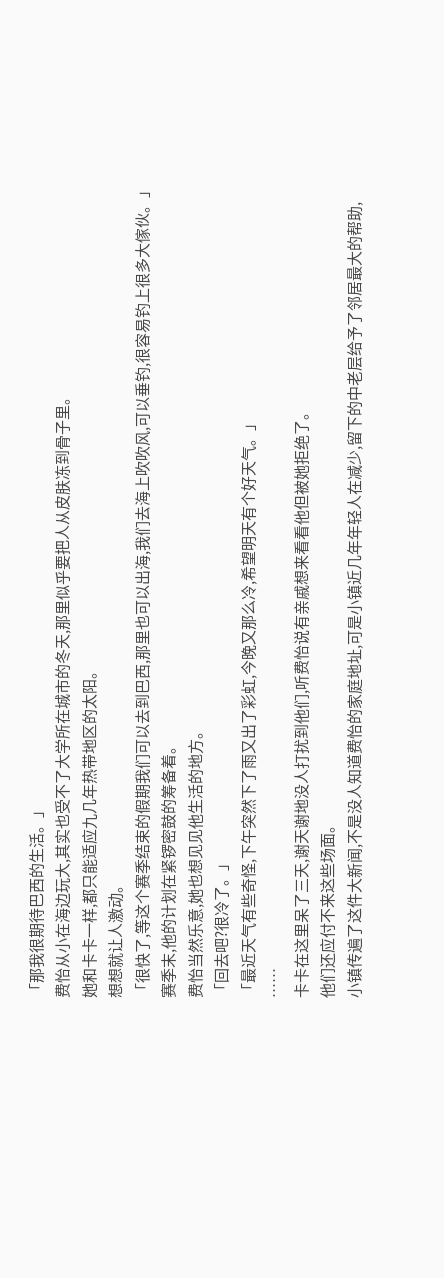「那我很期待巴西的生活。」
费怡从小在海边玩大,其实也受不了大学所在城市的冬天,那里似乎要把人从皮肤冻到骨子里。
她和卡卡一样,都只能适应九几年热带地区的太阳。
想想就让人激动。
「很快了,等这个赛季结束的假期我们可以去到巴西,那里也可以出海,我们去海上吹吹风,可以垂钓,很容易钓上很多大傢伙。」
赛季末,他的计划在紧锣密鼓的筹备着。
费怡当然乐意,她也想见见他生活的地方。
「回去吧?很冷了。」
「最近天气有些奇怪,下午突然下了雨又出了彩虹,今晚又那么冷,希望明天有个好天气。」
……
卡卡在这里呆了三天,谢天谢地没人打扰到他们,听费怡说有亲戚想来看看他但被她拒绝了。
他们还应付不来这些场面。
小镇传遍了这件大新闻,不是没人知道费怡的家庭地址,可是小镇近几年年轻人在减少,留下的中老层给予了邻居最大的帮助,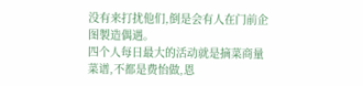没有来打扰他们,倒是会有人在门前企图製造偶遇。
四个人每日最大的活动就是摘菜商量菜谱,不都是费怡做,恩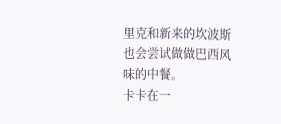里克和新来的坎波斯也会尝试做做巴西风味的中餐。
卡卡在一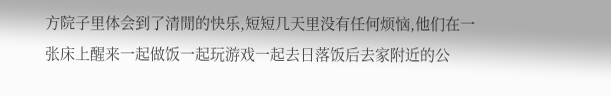方院子里体会到了清閒的快乐,短短几天里没有任何烦恼,他们在一张床上醒来一起做饭一起玩游戏一起去日落饭后去家附近的公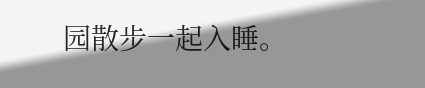园散步一起入睡。